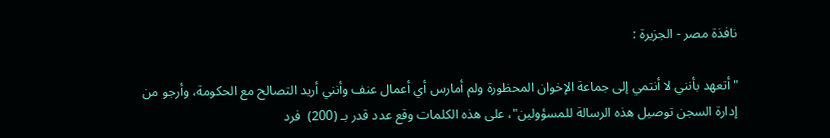نافذة مصر - الجزيرة :

"أتعهد بأنني لا أنتمي إلى جماعة الإخوان المحظورة ولم أمارس أي أعمال عنف وأنني أريد التصالح مع الحكومة، وأرجو من إدارة السجن توصيل هذه الرسالة للمسؤولين"، على هذه الكلمات وقع عدد قدر بـ (200)  فرد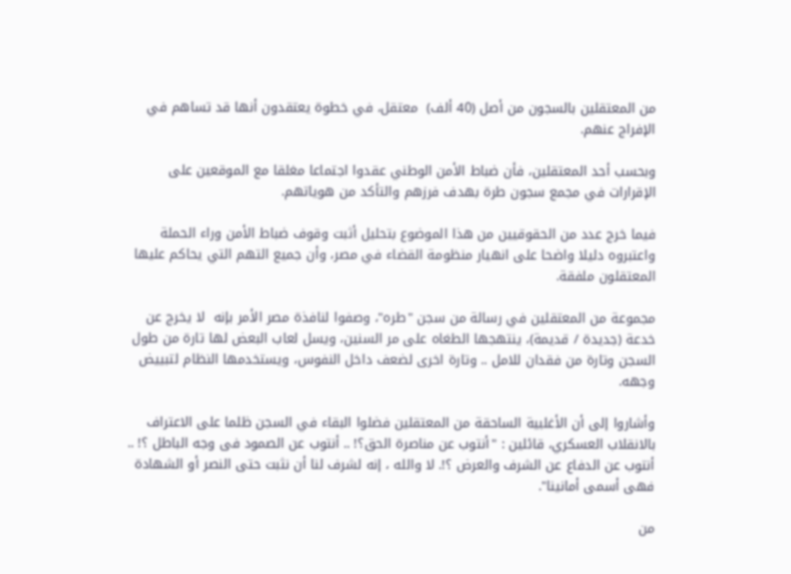من المعتقلين بالسجون من أصل (40 ألف)  معتقل، في خطوة يعتقدون أنها قد تساهم في الإفراج عنهم.

وبحسب أحد المعتقلين، فأن ضباط الأمن الوطني عقدوا اجتماعا مغلقا مع الموقعين على الإقرارات في مجمع سجون طرة بهدف فرزهم والتأكد من هوياتهم.

فيما خرج عدد من الحقوقيين من هذا الموضوع بتحليل أثبت وقوف ضباط الأمن وراء الحملة واعتبروه دليلا واضحا على انهيار منظومة القضاء في مصر، وأن جميع التهم التي يحاكم عليها المعتقلون ملفقة.

مجموعة من المعتقلين في رسالة من سجن "طره"، وصفوا لنافذة مصر الأمر بإنه  لا يخرج عن خدعة (جديدة / قديمة)، ينتهجها الطغاه على مر السنين، ويسل لعاب البعض لها تارة من طول السجن وتارة من فقدان للامل .. وتارة اخرى لضعف داخل النفوس، ويستخدمها النظام لتبييض وجهه.

وأشاروا إلى أن الأغلبية الساحقة من المعتقلين فضلوا البقاء في السجن ظلما على الاعتراف بالانقلاب العسكري، قائلين : "أنتوب عن مناصرة الحق؟! .. أنتوب عن الصمود فى وجه الباطل ؟! .. أنتوب عن الدفاع عن الشرف والعرض ؟!. لا والله ، إنه لشرف لنا أن نثبت حتى النصر أو الشهادة فهى أسمى أمانينا".

من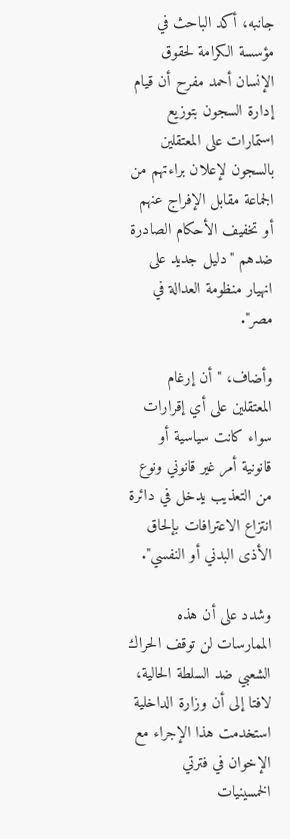جانبه، أكد الباحث في مؤسسة الكرامة لحقوق الإنسان أحمد مفرح أن قيام إدارة السجون بتوزيع استمارات على المعتقلين بالسجون لإعلان براءتهم من الجماعة مقابل الإفراج عنهم أو تخفيف الأحكام الصادرة ضدهم "دليل جديد على انهيار منظومة العدالة في مصر".

وأضاف، "أن إرغام المعتقلين على أي إقرارات سواء كانت سياسية أو قانونية أمر غير قانوني ونوع من التعذيب يدخل في دائرة انتزاع الاعترافات بإلحاق الأذى البدني أو النفسي".

وشدد على أن هذه الممارسات لن توقف الحراك الشعبي ضد السلطة الحالية، لافتا إلى أن وزارة الداخلية استخدمت هذا الإجراء مع الإخوان في فترتي الخمسينيات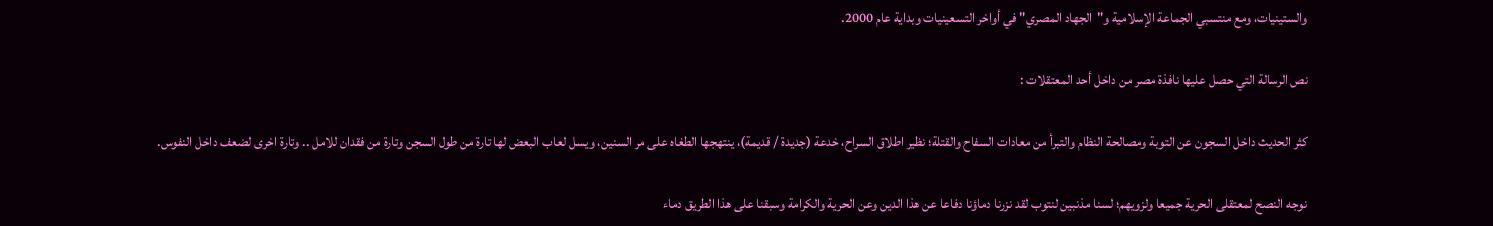والستينيات، ومع منتسبي الجماعة الإسلامية و"الجهاد المصري" في أواخر التسعينيات وبداية عام 2000.

نص الرسالة التي حصل عليها نافذة مصر من داخل أحد المعتقلات :

كثر الحديث داخل السجون عن التوبة ومصالحة النظام والتبرأ من معادات السفاح والقتلة؛ نظير اطلاق السراح، خدعة (جديدة / قديمة)، ينتهجها الطغاه على مر السنين، ويسل لعاب البعض لها تارة من طول السجن وتارة من فقدان للامل .. وتارة اخرى لضعف داخل النفوس.

نوجه النصح لمعتقلى الحرية جميعا ولزويهم؛ لسنا مذنبين لنتوب لقد نزرنا دماؤنا دفاعا عن هذا الدين وعن الحرية والكرامة وسبقنا على هذا الطريق دماء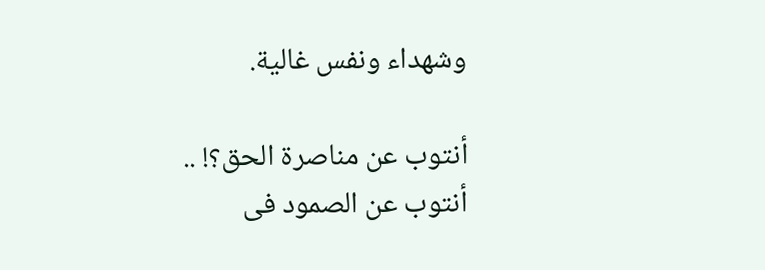وشهداء ونفس غالية.

أنتوب عن مناصرة الحق؟! .. أنتوب عن الصمود فى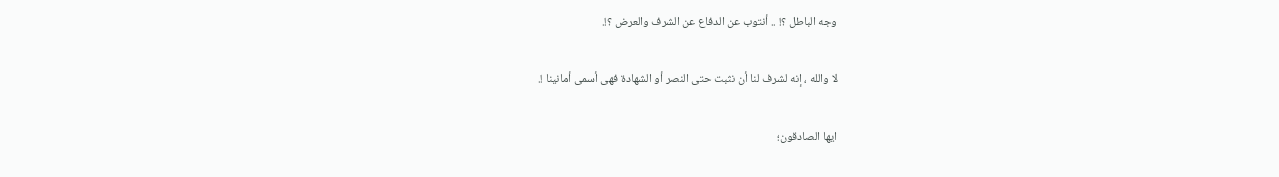وجه الباطل ؟! .. أنتوب عن الدفاع عن الشرف والعرض ؟!.

لا والله ، إنه لشرف لنا أن نثبت حتى النصر أو الشهادة فهى أسمى أمانينا !.

ايها الصادقون؛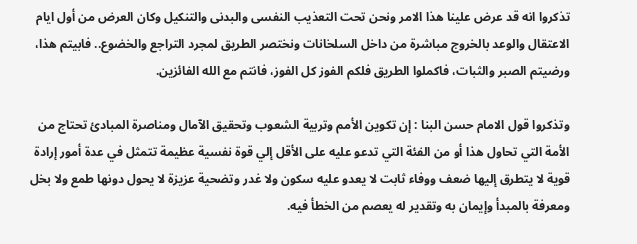تذكروا انه قد عرض علينا هذا الامر ونحن تحت التعذيب النفسى والبدنى والتنكيل وكان العرض من أول ايام الاعتقال والوعد بالخروج مباشرة من داخل السلخانات ونختصر الطريق لمجرد التراجع والخضوع.. فابيتم هذا، ورضيتم الصبر والثبات، فاكملوا الطريق فلكم الفوز كل الفوز، فانتم مع الله الفائزين.

وتذكروا قول الامام حسن البنا : إن تكوين الأمم وتربية الشعوب وتحقيق الآمال ومناصرة المبادئ تحتاج من الأمة التي تحاول هذا أو من الفئة التي تدعو عليه على الأقل إلي قوة نفسية عظيمة تتمثل في عدة أمور إرادة قوية لا يتطرق إليها ضعف ووفاء ثابت لا يعدو عليه سكون ولا غدر وتضحية عزيزة لا يحول دونها طمع ولا بخل ومعرفة بالمبدأ وإيمان به وتقدير له يعصم من الخطأ فيه.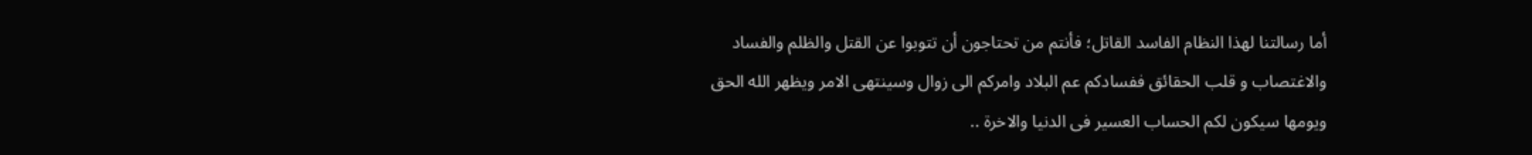أما رسالتنا لهذا النظام الفاسد القاتل؛ فأنتم من تحتاجون أن تتوبوا عن القتل والظلم والفساد والاغتصاب و قلب الحقائق ففسادكم عم البلاد وامركم الى زوال وسينتهى الامر ويظهر الله الحق ويومها سيكون لكم الحساب العسير فى الدنيا والاخرة ..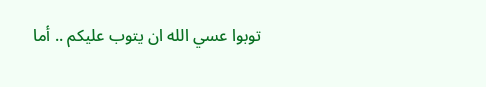توبوا عسي الله ان يتوب عليكم .. أما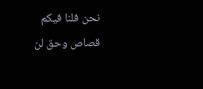نحن فلنا فيكم قصاص وحق لن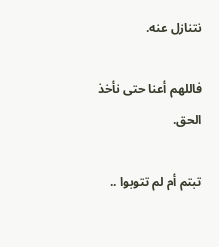نتنازل عنه.

فاللهم أعنا حتى نأخذ الحق.

تبتم أم لم تتوبوا ..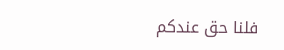فلنا حق عندكم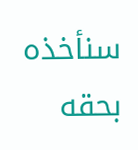سنأخذه بحقه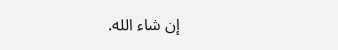إن شاء الله.